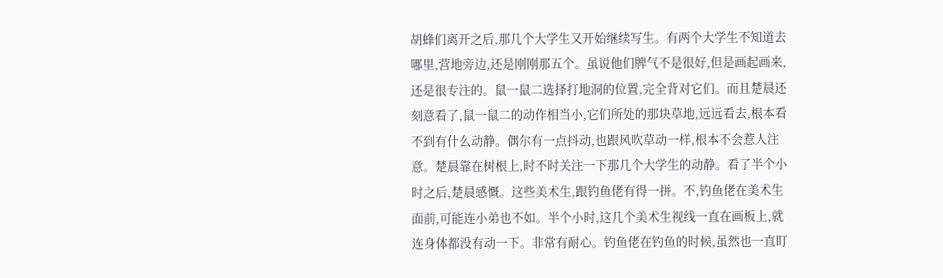胡蜂们离开之后,那几个大学生又开始继续写生。有两个大学生不知道去哪里,营地旁边,还是刚刚那五个。虽说他们脾气不是很好,但是画起画来,还是很专注的。鼠一鼠二选择打地洞的位置,完全背对它们。而且楚晨还刻意看了,鼠一鼠二的动作相当小,它们所处的那块草地,远远看去,根本看不到有什么动静。偶尔有一点抖动,也跟风吹草动一样,根本不会惹人注意。楚晨靠在树根上,时不时关注一下那几个大学生的动静。看了半个小时之后,楚晨感慨。这些美术生,跟钓鱼佬有得一拼。不,钓鱼佬在美术生面前,可能连小弟也不如。半个小时,这几个美术生视线一直在画板上,就连身体都没有动一下。非常有耐心。钓鱼佬在钓鱼的时候,虽然也一直盯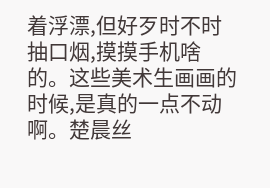着浮漂,但好歹时不时抽口烟,摸摸手机啥的。这些美术生画画的时候,是真的一点不动啊。楚晨丝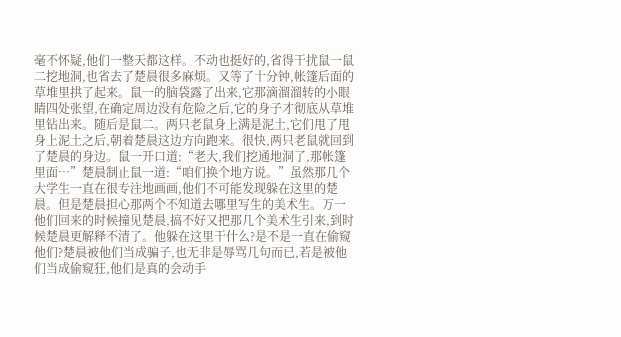毫不怀疑,他们一整天都这样。不动也挺好的,省得干扰鼠一鼠二挖地洞,也省去了楚晨很多麻烦。又等了十分钟,帐篷后面的草堆里拱了起来。鼠一的脑袋露了出来,它那滴溜溜转的小眼睛四处张望,在确定周边没有危险之后,它的身子才彻底从草堆里钻出来。随后是鼠二。两只老鼠身上满是泥土,它们甩了甩身上泥土之后,朝着楚晨这边方向跑来。很快,两只老鼠就回到了楚晨的身边。鼠一开口道:“老大,我们挖通地洞了,那帐篷里面…”楚晨制止鼠一道:“咱们换个地方说。”虽然那几个大学生一直在很专注地画画,他们不可能发现躲在这里的楚晨。但是楚晨担心那两个不知道去哪里写生的美术生。万一他们回来的时候撞见楚晨,搞不好又把那几个美术生引来,到时候楚晨更解释不清了。他躲在这里干什么?是不是一直在偷窥他们?楚晨被他们当成骗子,也无非是辱骂几句而已,若是被他们当成偷窥狂,他们是真的会动手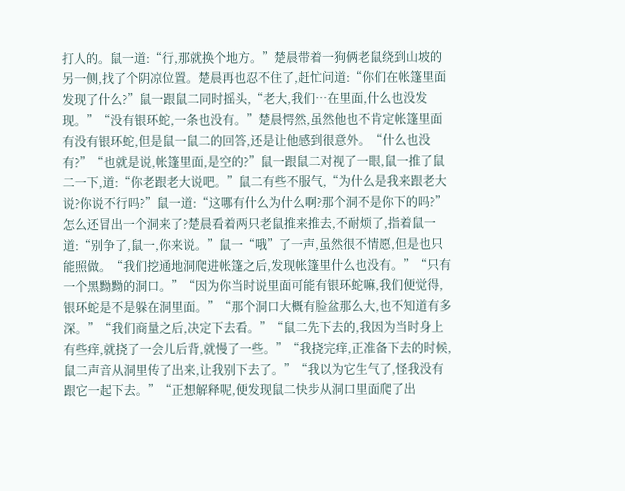打人的。鼠一道:“行,那就换个地方。”楚晨带着一狗俩老鼠绕到山坡的另一侧,找了个阴凉位置。楚晨再也忍不住了,赶忙问道:“你们在帐篷里面发现了什么?”鼠一跟鼠二同时摇头,“老大,我们…在里面,什么也没发现。”“没有银环蛇,一条也没有。”楚晨愕然,虽然他也不肯定帐篷里面有没有银环蛇,但是鼠一鼠二的回答,还是让他感到很意外。“什么也没有?”“也就是说,帐篷里面,是空的?”鼠一跟鼠二对视了一眼,鼠一推了鼠二一下,道:“你老跟老大说吧。”鼠二有些不服气,“为什么是我来跟老大说?你说不行吗?”鼠一道:“这哪有什么为什么啊?那个洞不是你下的吗?”怎么还冒出一个洞来了?楚晨看着两只老鼠推来推去,不耐烦了,指着鼠一道:“别争了,鼠一,你来说。”鼠一“哦”了一声,虽然很不情愿,但是也只能照做。“我们挖通地洞爬进帐篷之后,发现帐篷里什么也没有。”“只有一个黑黝黝的洞口。”“因为你当时说里面可能有银环蛇嘛,我们便觉得,银环蛇是不是躲在洞里面。”“那个洞口大概有脸盆那么大,也不知道有多深。”“我们商量之后,决定下去看。”“鼠二先下去的,我因为当时身上有些痒,就挠了一会儿后背,就慢了一些。”“我挠完痒,正准备下去的时候,鼠二声音从洞里传了出来,让我别下去了。”“我以为它生气了,怪我没有跟它一起下去。”“正想解释呢,便发现鼠二快步从洞口里面爬了出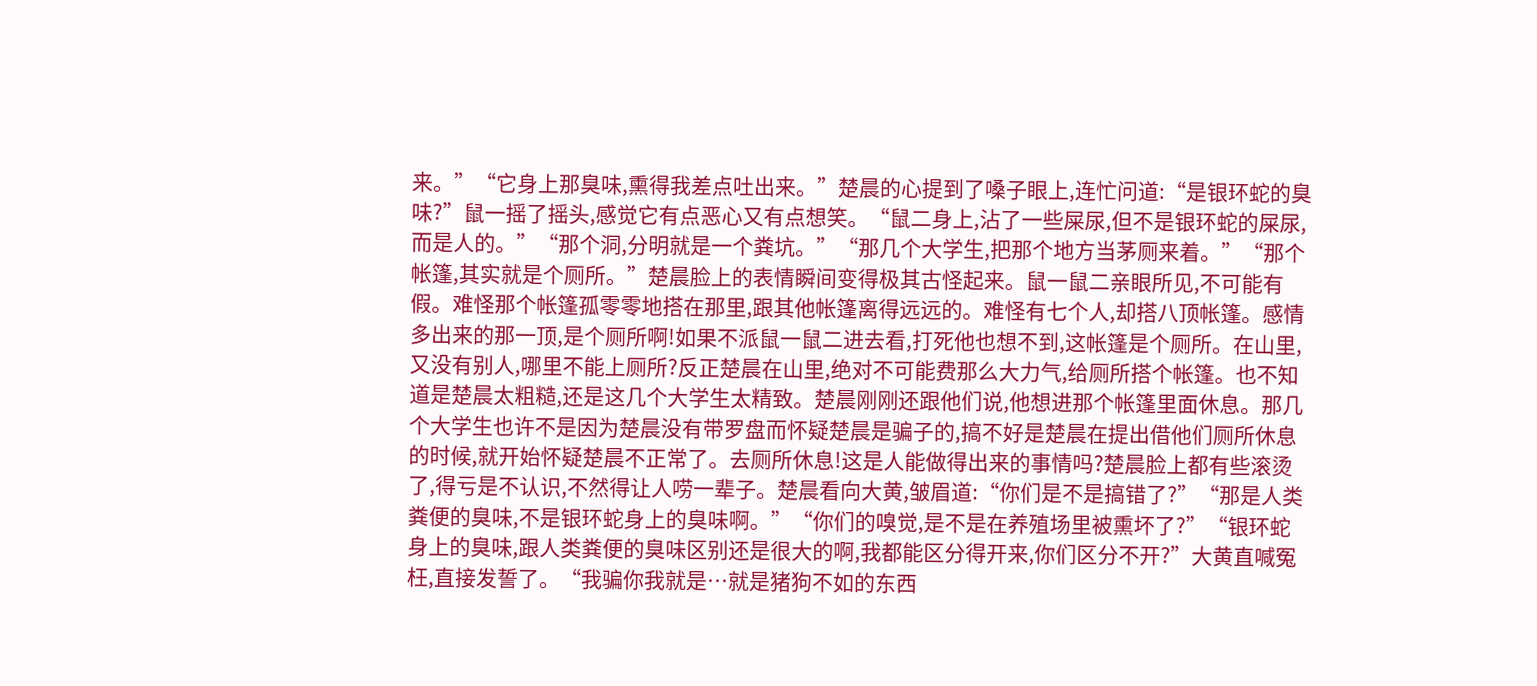来。”“它身上那臭味,熏得我差点吐出来。”楚晨的心提到了嗓子眼上,连忙问道:“是银环蛇的臭味?”鼠一摇了摇头,感觉它有点恶心又有点想笑。“鼠二身上,沾了一些屎尿,但不是银环蛇的屎尿,而是人的。”“那个洞,分明就是一个粪坑。”“那几个大学生,把那个地方当茅厕来着。”“那个帐篷,其实就是个厕所。”楚晨脸上的表情瞬间变得极其古怪起来。鼠一鼠二亲眼所见,不可能有假。难怪那个帐篷孤零零地搭在那里,跟其他帐篷离得远远的。难怪有七个人,却搭八顶帐篷。感情多出来的那一顶,是个厕所啊!如果不派鼠一鼠二进去看,打死他也想不到,这帐篷是个厕所。在山里,又没有别人,哪里不能上厕所?反正楚晨在山里,绝对不可能费那么大力气,给厕所搭个帐篷。也不知道是楚晨太粗糙,还是这几个大学生太精致。楚晨刚刚还跟他们说,他想进那个帐篷里面休息。那几个大学生也许不是因为楚晨没有带罗盘而怀疑楚晨是骗子的,搞不好是楚晨在提出借他们厕所休息的时候,就开始怀疑楚晨不正常了。去厕所休息!这是人能做得出来的事情吗?楚晨脸上都有些滚烫了,得亏是不认识,不然得让人唠一辈子。楚晨看向大黄,皱眉道:“你们是不是搞错了?”“那是人类粪便的臭味,不是银环蛇身上的臭味啊。”“你们的嗅觉,是不是在养殖场里被熏坏了?”“银环蛇身上的臭味,跟人类粪便的臭味区别还是很大的啊,我都能区分得开来,你们区分不开?”大黄直喊冤枉,直接发誓了。“我骗你我就是…就是猪狗不如的东西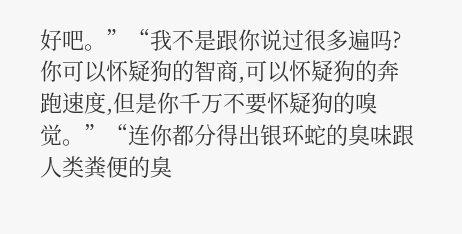好吧。”“我不是跟你说过很多遍吗?你可以怀疑狗的智商,可以怀疑狗的奔跑速度,但是你千万不要怀疑狗的嗅觉。”“连你都分得出银环蛇的臭味跟人类粪便的臭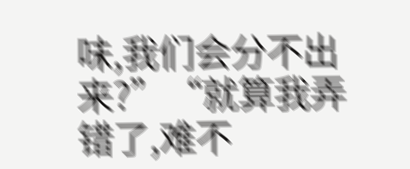味,我们会分不出来?”“就算我弄错了,难不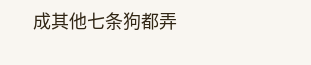成其他七条狗都弄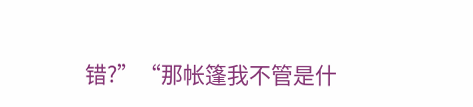错?”“那帐篷我不管是什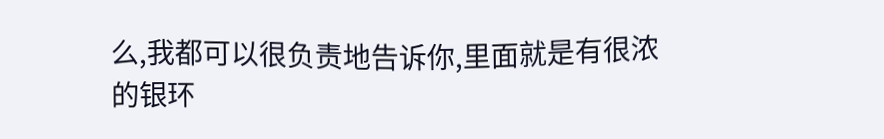么,我都可以很负责地告诉你,里面就是有很浓的银环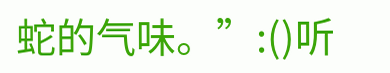蛇的气味。”:()听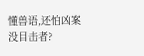懂兽语,还怕凶案没目击者?